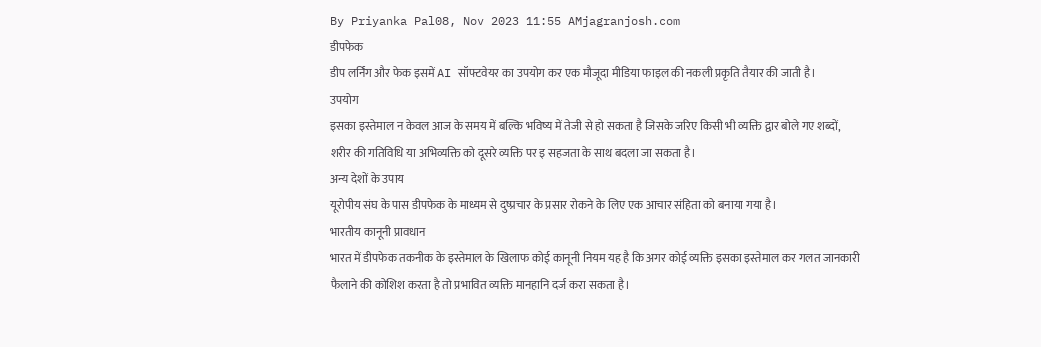By Priyanka Pal08, Nov 2023 11:55 AMjagranjosh.com
डीपफेक
डीप लर्निंग और फेक इसमें AI सॉफ्टवेयर का उपयोग कर एक मौजूदा मीडिया फाइल की नकली प्रकृति तैयार की जाती है।
उपयोग
इसका इस्तेमाल न केवल आज के समय में बल्कि भविष्य में तेजी से हो सकता है जिसके जरिए किसी भी व्यक्ति द्वार बोले गए शब्दों, शरीर की गतिविधि या अभिव्यक्ति को दूसरे व्यक्ति पर इ सहजता के साथ बदला जा सकता है।
अन्य देशों के उपाय
यूरोपीय संघ के पास डीपफेक के माध्यम से दुष्प्रचार के प्रसार रोकने के लिए एक आचार संहिता को बनाया गया है।
भारतीय कानूनी प्रावधान
भारत में डीपफेक तकनीक के इस्तेमाल के खिलाफ कोई कानूनी नियम यह है कि अगर कोई व्यक्ति इसका इस्तेमाल कर गलत जानकारी फैलाने की कोशिश करता है तो प्रभावित व्यक्ति मानहानि दर्ज करा सकता है।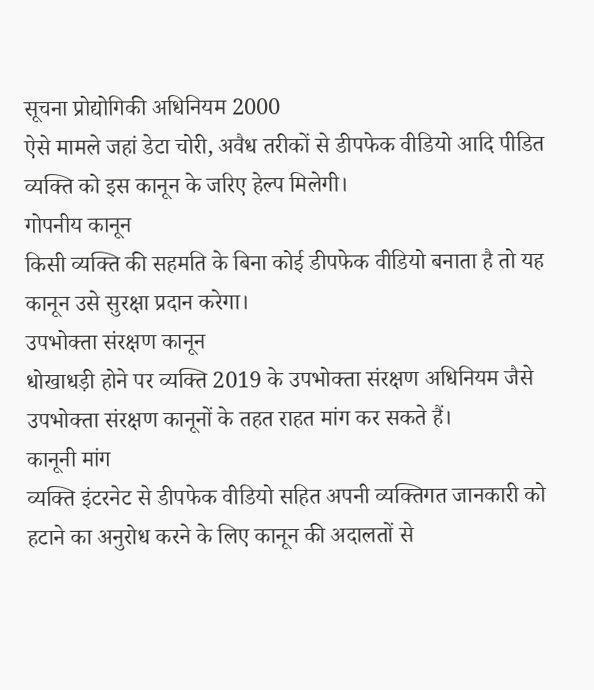सूचना प्रोद्योगिकी अधिनियम 2000
ऐसे मामले जहां डेटा चोरी, अवैध तरीकों से डीपफेक वीडियो आदि पीडित व्यक्ति को इस कानून के जरिए हेल्प मिलेगी।
गोपनीय कानून
किसी व्यक्ति की सहमति के बिना कोई डीपफेक वीडियो बनाता है तो यह कानून उसे सुरक्षा प्रदान करेगा।
उपभोक्ता संरक्षण कानून
धोखाधड़ी होने पर व्यक्ति 2019 के उपभोक्ता संरक्षण अधिनियम जैसे उपभोक्ता संरक्षण कानूनों के तहत राहत मांग कर सकते हैं।
कानूनी मांग
व्यक्ति इंटरनेट से डीपफेक वीडियो सहित अपनी व्यक्तिगत जानकारी को हटाने का अनुरोध करने के लिए कानून की अदालतों से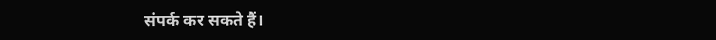संपर्क कर सकते हैं।